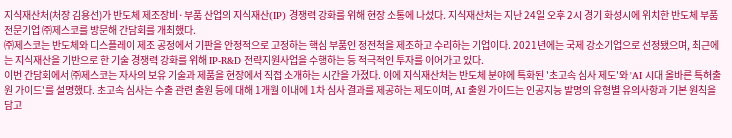지식재산처(처장 김용선)가 반도체 제조장비·부품 산업의 지식재산(IP) 경쟁력 강화를 위해 현장 소통에 나섰다. 지식재산처는 지난 24일 오후 2시 경기 화성시에 위치한 반도체 부품 전문기업 ㈜제스코를 방문해 간담회를 개최했다.
㈜제스코는 반도체와 디스플레이 제조 공정에서 기판을 안정적으로 고정하는 핵심 부품인 정전척을 제조하고 수리하는 기업이다. 2021년에는 국제 강소기업으로 선정됐으며, 최근에는 지식재산을 기반으로 한 기술 경쟁력 강화를 위해 IP-R&D 전략지원사업을 수행하는 등 적극적인 투자를 이어가고 있다.
이번 간담회에서 ㈜제스코는 자사의 보유 기술과 제품을 현장에서 직접 소개하는 시간을 가졌다. 이에 지식재산처는 반도체 분야에 특화된 '초고속 심사 제도'와 'AI 시대 올바른 특허출원 가이드'를 설명했다. 초고속 심사는 수출 관련 출원 등에 대해 1개월 이내에 1차 심사 결과를 제공하는 제도이며, AI 출원 가이드는 인공지능 발명의 유형별 유의사항과 기본 원칙을 담고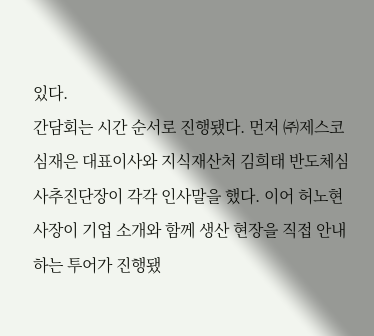있다.
간담회는 시간 순서로 진행됐다. 먼저 ㈜제스코 심재은 대표이사와 지식재산처 김희태 반도체심사추진단장이 각각 인사말을 했다. 이어 허노현 사장이 기업 소개와 함께 생산 현장을 직접 안내하는 투어가 진행됐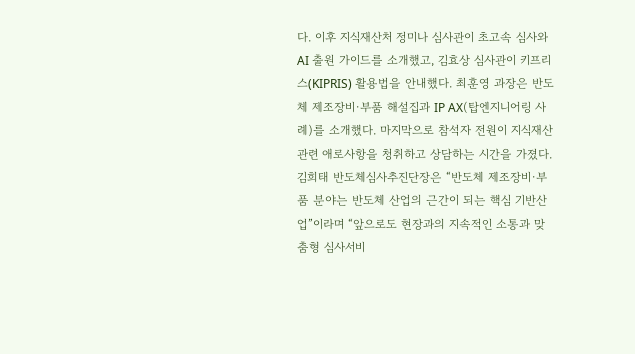다. 이후 지식재산처 정미나 심사관이 초고속 심사와 AI 출원 가이드를 소개했고, 김효상 심사관이 키프리스(KIPRIS) 활용법을 안내했다. 최훈영 과장은 반도체 제조장비·부품 해설집과 IP AX(탑엔지니어링 사례)를 소개했다. 마지막으로 참석자 전원이 지식재산 관련 애로사항을 청취하고 상담하는 시간을 가졌다.
김희태 반도체심사추진단장은 “반도체 제조장비·부품 분야는 반도체 산업의 근간이 되는 핵심 기반산업”이라며 “앞으로도 현장과의 지속적인 소통과 맞춤형 심사서비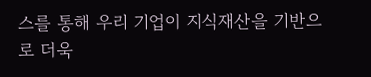스를 통해 우리 기업이 지식재산을 기반으로 더욱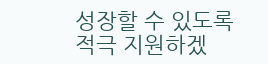성장할 수 있도록 적극 지원하겠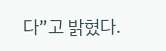다”고 밝혔다.